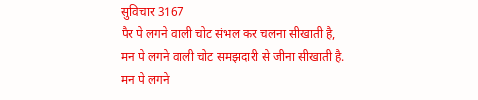सुविचार 3167
पैर पे लगने वाली चोट संभल कर चलना सीखाती है,
मन पे लगने वाली चोट समझदारी से जीना सीखाती है.
मन पे लगने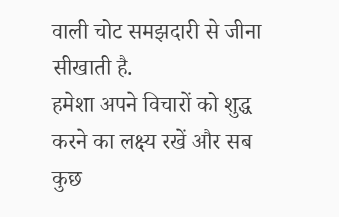वाली चोट समझदारी से जीना सीखाती है.
हमेशा अपने विचारों को शुद्ध करने का लक्ष्य रखें और सब कुछ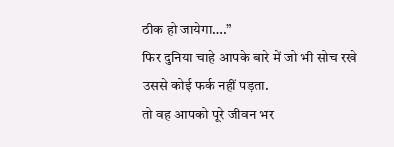ठीक हो जायेगा….”
फिर दुनिया चाहे आपके बारे में जो भी सोच रखे उससे कोई फर्क नहीं पड़ता.
तो वह आपको पूरे जीवन भर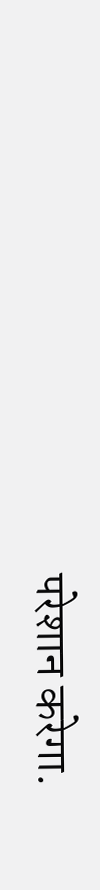परेशान करेगा.